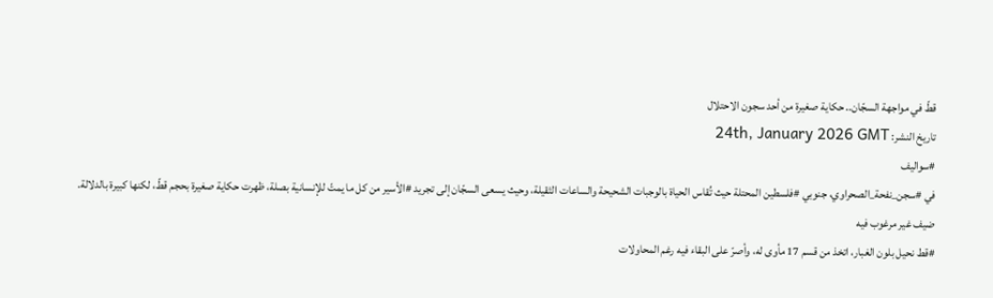قطّ في مواجهة السجّان.. حكاية صغيرة من أحد سجون الاحتلال
تاريخ النشر: 24th, January 2026 GMT
#سواليف
في #سجن_نفحة_الصحراوي، جنوبي #فلسطين المحتلة حيث تُقاس الحياة بالوجبات الشحيحة والساعات الثقيلة، وحيث يسعى السجّان إلى تجريد #الأسير من كل ما يمتّ للإنسانية بصلة، ظهرت حكاية صغيرة بحجم قطّ، لكنها كبيرة بالدلالة.
ضيف غير مرغوب فيه
#قط نحيل بلون الغبار، اتخذ من قسم 17 مأوى له، وأصرّ على البقاء فيه رغم المحاولات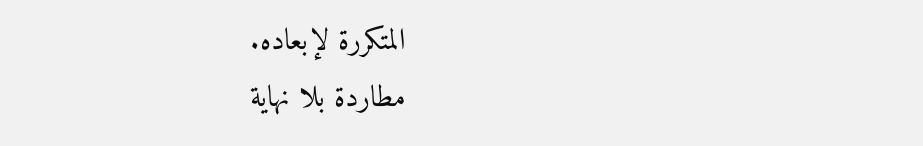المتكررة لإبعاده.
مطاردة بلا نهاية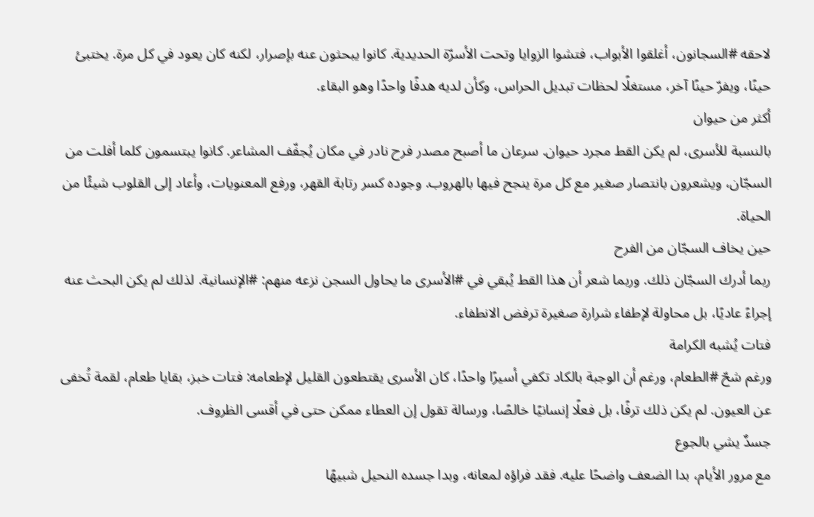لاحقه #السجانون، أغلقوا الأبواب، فتشوا الزوايا وتحت الأسرّة الحديدية. كانوا يبحثون عنه بإصرار، لكنه كان يعود في كل مرة. يختبئ حينًا، ويفرّ حينًا آخر، مستغلًا لحظات تبديل الحراس، وكأن لديه هدفًا واحدًا وهو البقاء.
أكثر من حيوان
بالنسبة للأسرى، لم يكن القط مجرد حيوان. سرعان ما أصبح مصدر فرح نادر في مكان يُجفّف المشاعر. كانوا يبتسمون كلما أفلت من السجّان، ويشعرون بانتصار صغير مع كل مرة ينجح فيها بالهروب. وجوده كسر رتابة القهر، ورفع المعنويات، وأعاد إلى القلوب شيئًا من الحياة.
حين يخاف السجّان من الفرح
ربما أدرك السجّان ذلك. وربما شعر أن هذا القط يُبقي في #الأسرى ما يحاول السجن نزعه منهم: #الإنسانية. لذلك لم يكن البحث عنه إجراءً عاديًا، بل محاولة لإطفاء شرارة صغيرة ترفض الانطفاء.
فتات يُشبه الكرامة
ورغم شحّ #الطعام، ورغم أن الوجبة بالكاد تكفي أسيرًا واحدًا، كان الأسرى يقتطعون القليل لإطعامه: فتات خبز، بقايا طعام، لقمة تُخفى عن العيون. لم يكن ذلك ترفًا، بل فعلًا إنسانيًا خالصًا، ورسالة تقول إن العطاء ممكن حتى في أقسى الظروف.
جسدٌ يشي بالجوع
مع مرور الأيام، بدا الضعف واضحًا عليه. فقد فراؤه لمعانه، وبدا جسده النحيل شبيهًا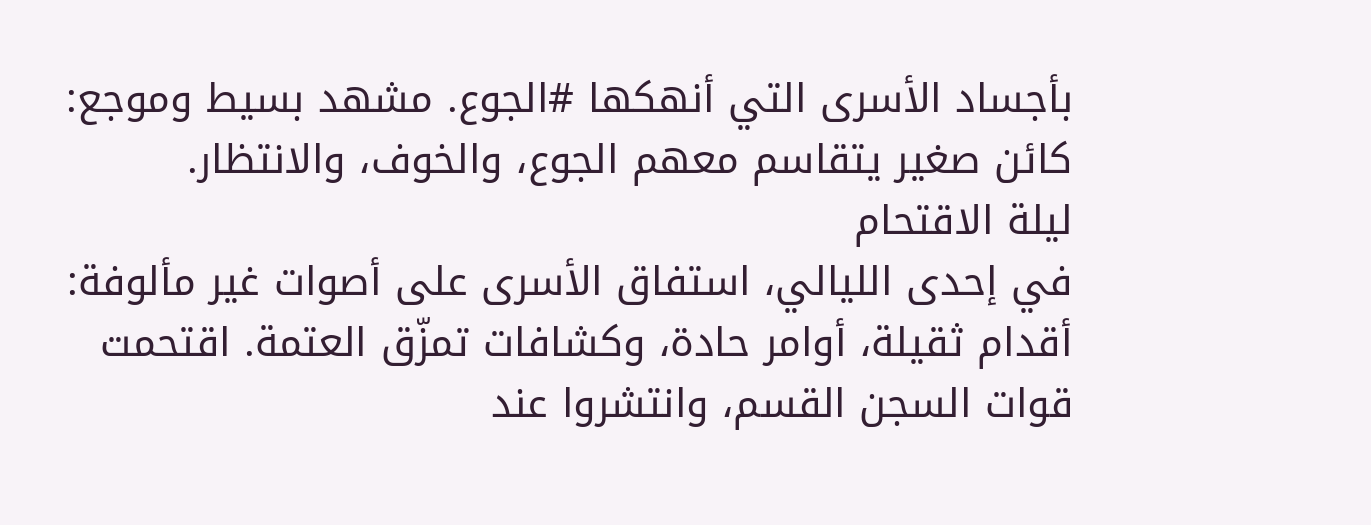بأجساد الأسرى التي أنهكها #الجوع. مشهد بسيط وموجع: كائن صغير يتقاسم معهم الجوع، والخوف، والانتظار.
ليلة الاقتحام
في إحدى الليالي، استفاق الأسرى على أصوات غير مألوفة: أقدام ثقيلة، أوامر حادة، وكشافات تمزّق العتمة. اقتحمت قوات السجن القسم، وانتشروا عند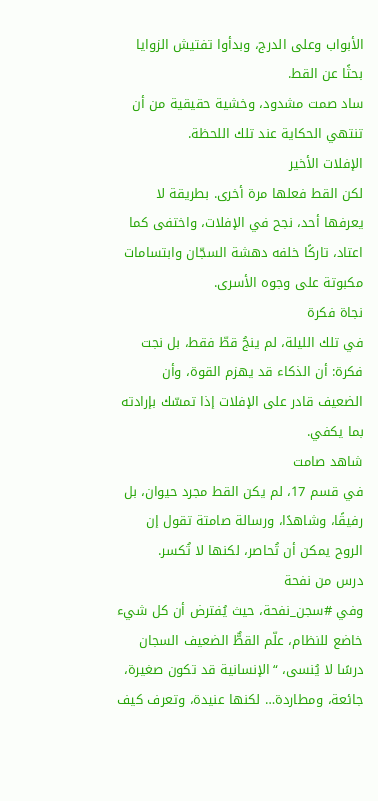الأبواب وعلى الدرج، وبدأوا تفتيش الزوايا بحثًا عن القط.
ساد صمت مشدود، وخشية حقيقية من أن تنتهي الحكاية عند تلك اللحظة.
الإفلات الأخير
لكن القط فعلها مرة أخرى. بطريقة لا يعرفها أحد، نجح في الإفلات، واختفى كما اعتاد، تاركًا خلفه دهشة السجّان وابتسامات مكبوتة على وجوه الأسرى.
نجاة فكرة
في تلك الليلة، لم ينجُ قطّ فقط، بل نجت فكرة: أن الذكاء قد يهزم القوة، وأن الضعيف قادر على الإفلات إذا تمسّك بإرادته بما يكفي.
شاهد صامت
في قسم 17، لم يكن القط مجرد حيوان، بل رفيقًا، وشاهدًا، ورسالة صامتة تقول إن الروح يمكن أن تُحاصر، لكنها لا تُكسر.
درس من نفحة
وفي #سجن_نفحة، حيث يُفترض أن كل شيء خاضع للنظام، علّم القطٌّ الضعيف السجان درسًا لا يُنسى، “الإنسانية قد تكون صغيرة، جائعة، ومطاردة… لكنها عنيدة، وتعرف كيف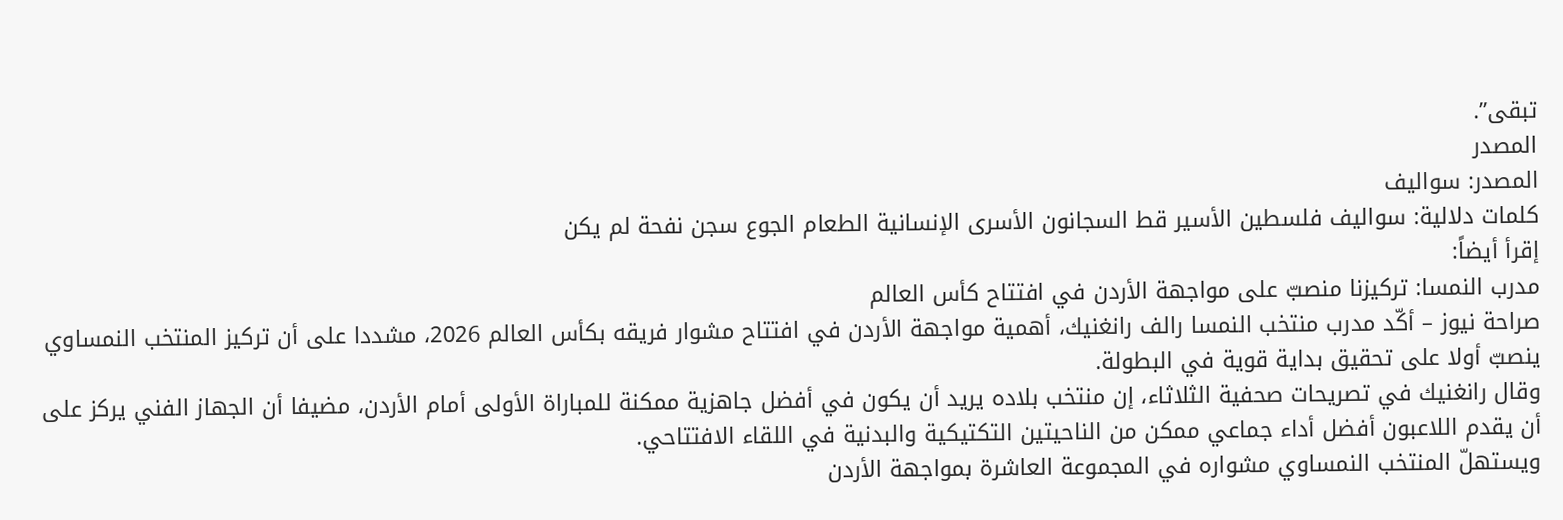تبقى”.
المصدر
المصدر: سواليف
كلمات دلالية: سواليف فلسطين الأسير قط السجانون الأسرى الإنسانية الطعام الجوع سجن نفحة لم یکن
إقرأ أيضاً:
مدرب النمسا: تركيزنا منصبّ على مواجهة الأردن في افتتاح كأس العالم
صراحة نيوز – أكّد مدرب منتخب النمسا رالف رانغنيك، أهمية مواجهة الأردن في افتتاح مشوار فريقه بكأس العالم 2026، مشددا على أن تركيز المنتخب النمساوي ينصبّ أولا على تحقيق بداية قوية في البطولة.
وقال رانغنيك في تصريحات صحفية الثلاثاء، إن منتخب بلاده يريد أن يكون في أفضل جاهزية ممكنة للمباراة الأولى أمام الأردن، مضيفا أن الجهاز الفني يركز على أن يقدم اللاعبون أفضل أداء جماعي ممكن من الناحيتين التكتيكية والبدنية في اللقاء الافتتاحي.
ويستهلّ المنتخب النمساوي مشواره في المجموعة العاشرة بمواجهة الأردن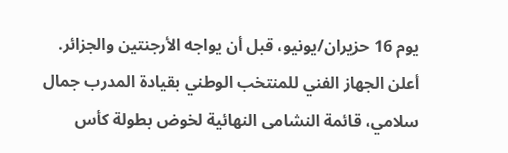يوم 16 حزيران/يونيو، قبل أن يواجه الأرجنتين والجزائر.
أعلن الجهاز الفني للمنتخب الوطني بقيادة المدرب جمال سلامي، قائمة النشامى النهائية لخوض بطولة كأس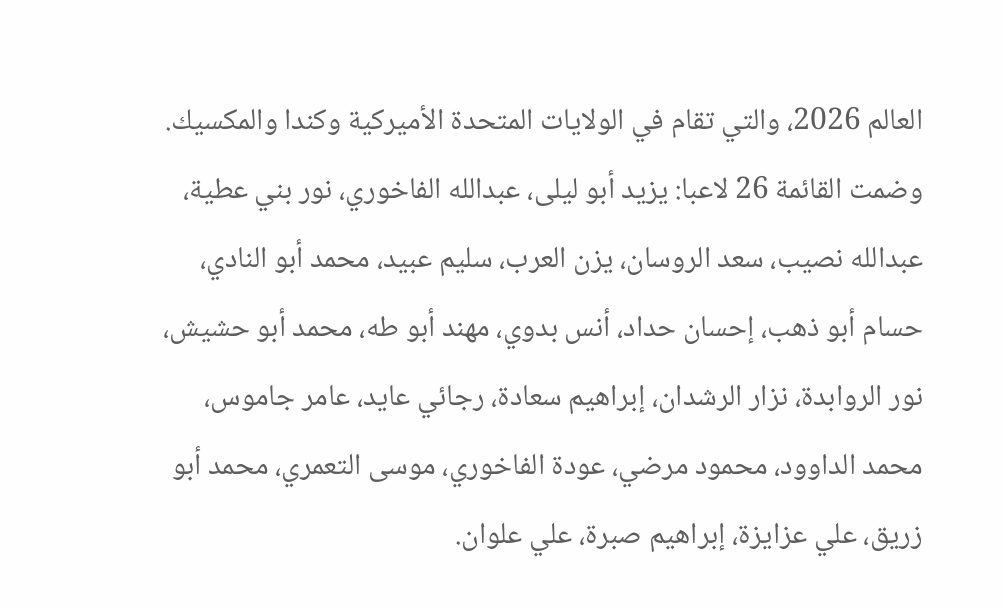العالم 2026، والتي تقام في الولايات المتحدة الأميركية وكندا والمكسيك.
وضمت القائمة 26 لاعبا: يزيد أبو ليلى، عبدالله الفاخوري، نور بني عطية، عبدالله نصيب، سعد الروسان، يزن العرب، سليم عبيد، محمد أبو النادي، حسام أبو ذهب، إحسان حداد، أنس بدوي، مهند أبو طه، محمد أبو حشيش، نور الروابدة، نزار الرشدان، إبراهيم سعادة، رجائي عايد، عامر جاموس، محمد الداوود، محمود مرضي، عودة الفاخوري، موسى التعمري، محمد أبو زريق، علي عزايزة، إبراهيم صبرة، علي علوان.